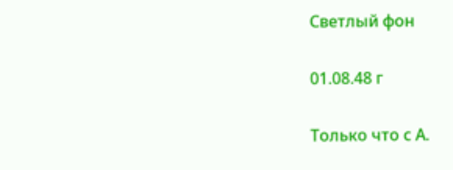Светлый фон

01.08.48 г

Только что с А.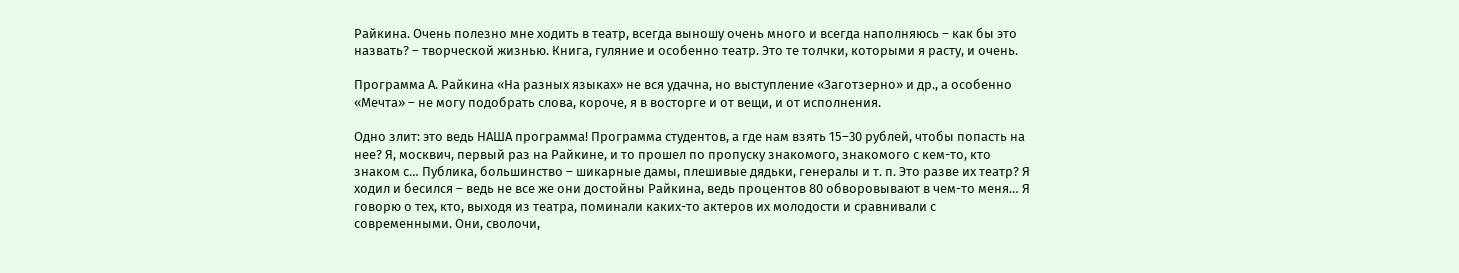Райкина. Очень полезно мне ходить в театр, всегда выношу очень много и всегда наполняюсь – как бы это назвать? – творческой жизнью. Книга, гуляние и особенно театр. Это те толчки, которыми я расту, и очень.

Программа А. Райкина «На разных языках» не вся удачна, но выступление «Заготзерно» и др., а особенно «Мечта» – не могу подобрать слова, короче, я в восторге и от вещи, и от исполнения.

Одно злит: это ведь НАША программа! Программа студентов, а где нам взять 15–30 рублей, чтобы попасть на нее? Я, москвич, первый раз на Райкине, и то прошел по пропуску знакомого, знакомого с кем-то, кто знаком с… Публика, большинство – шикарные дамы, плешивые дядьки, генералы и т. п. Это разве их театр? Я ходил и бесился – ведь не все же они достойны Райкина, ведь процентов 80 обворовывают в чем-то меня… Я говорю о тех, кто, выходя из театра, поминали каких-то актеров их молодости и сравнивали с современными. Они, сволочи,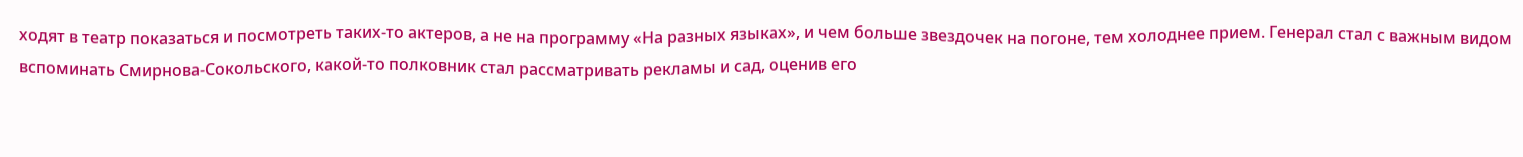ходят в театр показаться и посмотреть таких-то актеров, а не на программу «На разных языках», и чем больше звездочек на погоне, тем холоднее прием. Генерал стал с важным видом вспоминать Смирнова-Сокольского, какой-то полковник стал рассматривать рекламы и сад, оценив его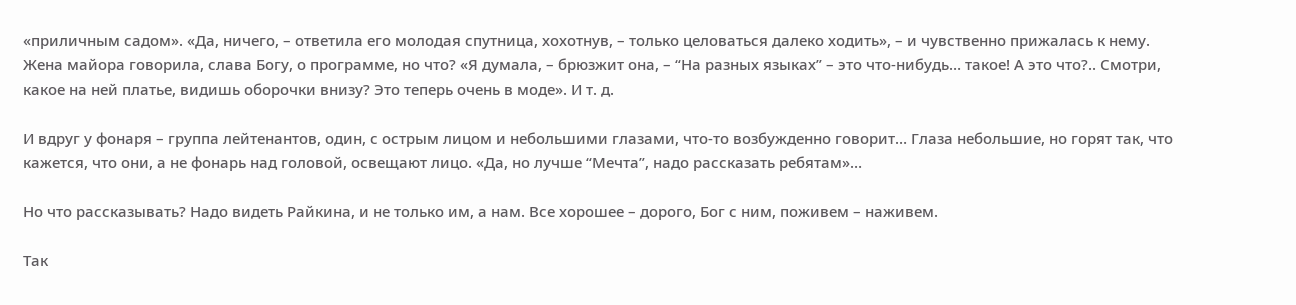«приличным садом». «Да, ничего, – ответила его молодая спутница, хохотнув, – только целоваться далеко ходить», – и чувственно прижалась к нему. Жена майора говорила, слава Богу, о программе, но что? «Я думала, – брюзжит она, – “На разных языках” – это что-нибудь… такое! А это что?.. Смотри, какое на ней платье, видишь оборочки внизу? Это теперь очень в моде». И т. д.

И вдруг у фонаря – группа лейтенантов, один, с острым лицом и небольшими глазами, что-то возбужденно говорит… Глаза небольшие, но горят так, что кажется, что они, а не фонарь над головой, освещают лицо. «Да, но лучше “Мечта”, надо рассказать ребятам»…

Но что рассказывать? Надо видеть Райкина, и не только им, а нам. Все хорошее – дорого, Бог с ним, поживем – наживем.

Так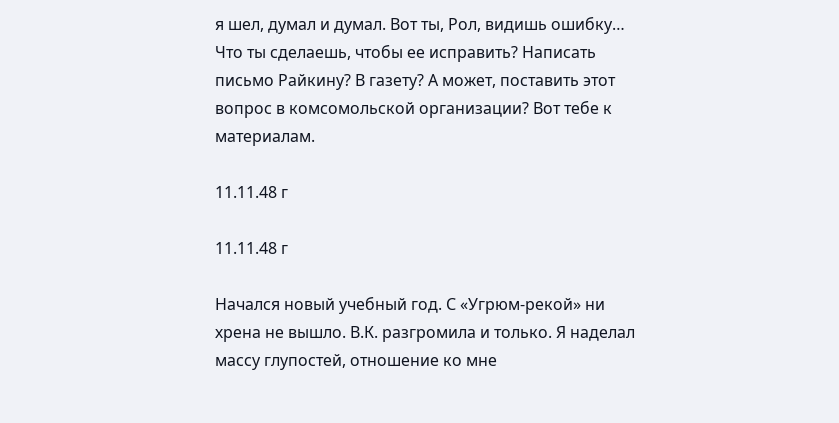я шел, думал и думал. Вот ты, Рол, видишь ошибку… Что ты сделаешь, чтобы ее исправить? Написать письмо Райкину? В газету? А может, поставить этот вопрос в комсомольской организации? Вот тебе к материалам.

11.11.48 г

11.11.48 г

Начался новый учебный год. С «Угрюм-рекой» ни хрена не вышло. В.К. разгромила и только. Я наделал массу глупостей, отношение ко мне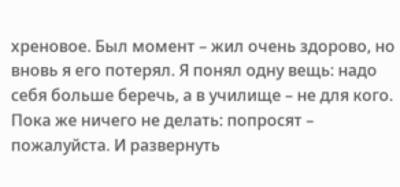хреновое. Был момент – жил очень здорово, но вновь я его потерял. Я понял одну вещь: надо себя больше беречь, а в училище – не для кого. Пока же ничего не делать: попросят – пожалуйста. И развернуть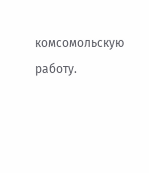комсомольскую работу.